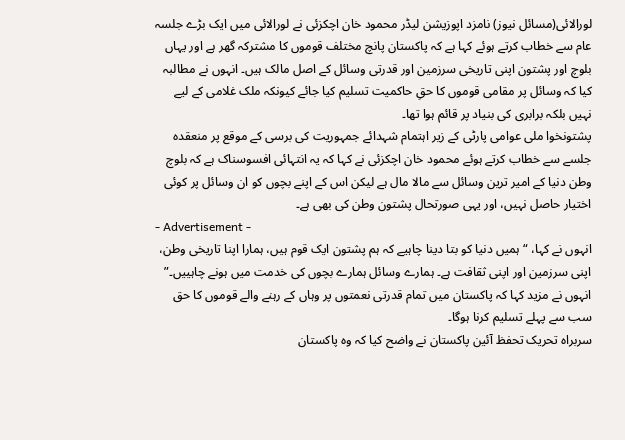لورالائی(مسائل نیوز) نامزد اپوزیشن لیڈر محمود خان اچکزئی نے لورالائی میں ایک بڑے جلسہ عام سے خطاب کرتے ہوئے کہا ہے کہ پاکستان پانچ مختلف قوموں کا مشترکہ گھر ہے اور یہاں بلوچ اور پشتون اپنی تاریخی سرزمین اور قدرتی وسائل کے اصل مالک ہیں۔ انہوں نے مطالبہ کیا کہ وسائل پر مقامی قوموں کا حقِ حاکمیت تسلیم کیا جائے کیونکہ ملک غلامی کے لیے نہیں بلکہ برابری کی بنیاد پر قائم ہوا تھا۔
پشتونخوا ملی عوامی پارٹی کے زیر اہتمام شہدائے جمہوریت کی برسی کے موقع پر منعقدہ جلسے سے خطاب کرتے ہوئے محمود خان اچکزئی نے کہا کہ یہ انتہائی افسوسناک ہے کہ بلوچ وطن دنیا کے امیر ترین وسائل سے مالا مال ہے لیکن اس کے اپنے بچوں کو ان وسائل پر کوئی اختیار حاصل نہیں، اور یہی صورتحال پشتون وطن کی بھی ہے۔
- Advertisement -
انہوں نے کہا، “ہمیں دنیا کو بتا دینا چاہیے کہ ہم پشتون ایک قوم ہیں، ہمارا اپنا تاریخی وطن، اپنی سرزمین اور اپنی ثقافت ہے۔ ہمارے وسائل ہمارے بچوں کی خدمت میں ہونے چاہییں۔” انہوں نے مزید کہا کہ پاکستان میں تمام قدرتی نعمتوں پر وہاں کے رہنے والے قوموں کا حق سب سے پہلے تسلیم کرنا ہوگا۔
سربراہ تحریک تحفظ آئین پاکستان نے واضح کیا کہ وہ پاکستان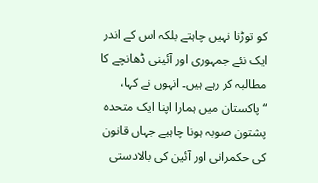کو توڑنا نہیں چاہتے بلکہ اس کے اندر ایک نئے جمہوری اور آئینی ڈھانچے کا مطالبہ کر رہے ہیں۔ انہوں نے کہا، “پاکستان میں ہمارا اپنا ایک متحدہ پشتون صوبہ ہونا چاہیے جہاں قانون کی حکمرانی اور آئین کی بالادستی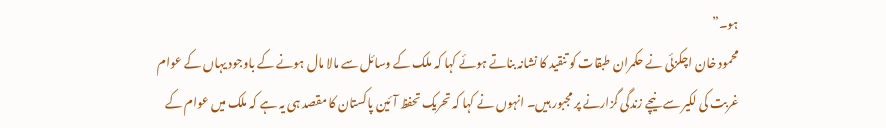ہو۔”
محمود خان اچکزئی نے حکمران طبقات کو تنقید کا نشانہ بناتے ہوئے کہا کہ ملک کے وسائل سے مالا مال ہونے کے باوجود یہاں کے عوام غربت کی لکیر سے نیچے زندگی گزارنے پر مجبور ہیں۔ انہوں نے کہا کہ تحریک تحفظ آئین پاکستان کا مقصد ہی یہ ہے کہ ملک میں عوام کے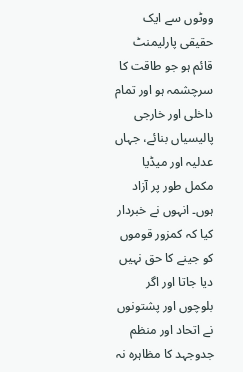ووٹوں سے ایک حقیقی پارلیمنٹ قائم ہو جو طاقت کا سرچشمہ ہو اور تمام داخلی اور خارجی پالیسیاں بنائے، جہاں عدلیہ اور میڈیا مکمل طور پر آزاد ہوں۔ انہوں نے خبردار کیا کہ کمزور قوموں کو جینے کا حق نہیں دیا جاتا اور اگر بلوچوں اور پشتونوں نے اتحاد اور منظم جدوجہد کا مظاہرہ نہ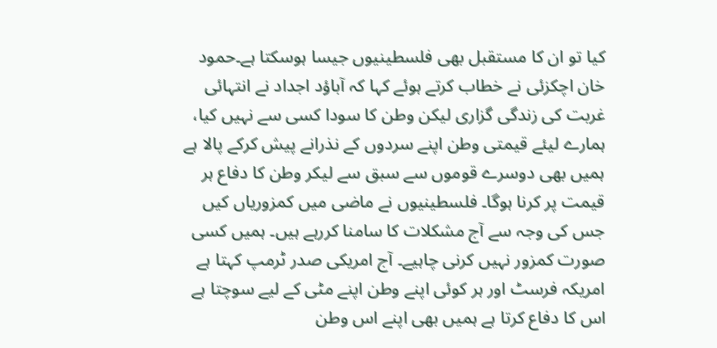کیا تو ان کا مستقبل بھی فلسطینیوں جیسا ہوسکتا ہے۔حمود خان اچکزئی نے خطاب کرتے ہوئے کہا کہ آباؤد اجداد نے انتہائی غربت کی زندگی گزاری لیکن وطن کا سودا کسی سے نہیں کیا، ہمارے لیئے قیمتی وطن اپنے سردوں کے نذرانے پیش کرکے پالا ہے ہمیں بھی دوسرے قوموں سے سبق سے لیکر وطن کا دفاع ہر قیمت پر کرنا ہوگا۔ فلسطینیوں نے ماضی میں کمزوریاں کیں جس کی وجہ سے آج مشکلات کا سامنا کررہے ہیں۔ ہمیں کسی صورت کمزور نہیں کرنی چاہیے۔ آج امریکی صدر ٹرمپ کہتا ہے امریکہ فرسٹ اور ہر کوئی اپنے وطن اپنے مٹی کے لیے سوچتا ہے اس کا دفاع کرتا ہے ہمیں بھی اپنے اس وطن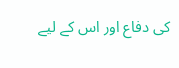کی دفاع اور اس کے لیے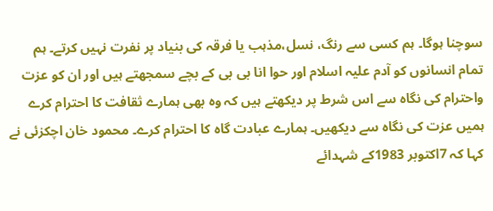سوچنا ہوگا۔ ہم کسی سے رنگ، نسل،مذہب یا فرقہ کی بنیاد پر نفرت نہیں کرتے۔ ہم تمام انسانوں کو آدم علیہ اسلام اور حوا انا بی بی کے بچے سمجھتے ہیں اور ان کو عزت واحترام کی نگاہ سے اس شرط پر دیکھتے ہیں کہ وہ بھی ہمارے ثقافت کا احترام کرے ہمیں عزت کی نگاہ سے دیکھیں۔ ہمارے عبادت گاہ کا احترام کرے۔ محمود خان اچکزئی نے کہا کہ 7اکتوبر 1983کے شہدائے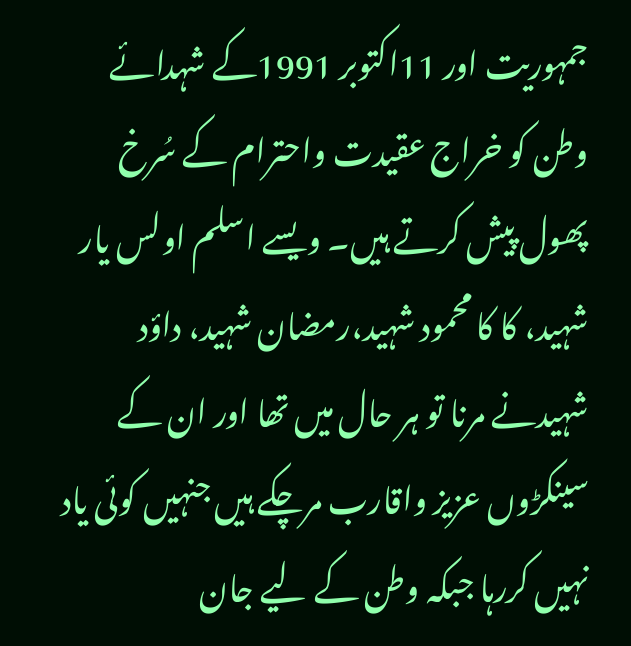جمہوریت اور 11اکتوبر 1991کے شہدائے وطن کو خراج عقیدت واحترام کے سُرخ پھول پیش کرتے ہیں۔ ویسے اسلم اولس یار شہید، کا کا محمود شہید،رمضان شہید، داؤد شہیدنے مرنا تو ہر حال میں تھا اور ان کے سینکڑوں عزیز واقارب مرچکے ہیں جنہیں کوئی یاد نہیں کررہا جبکہ وطن کے لیے جان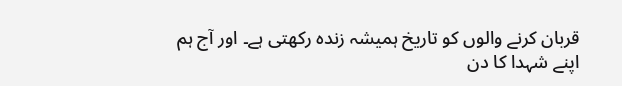قربان کرنے والوں کو تاریخ ہمیشہ زندہ رکھتی ہے۔ اور آج ہم اپنے شہدا کا دن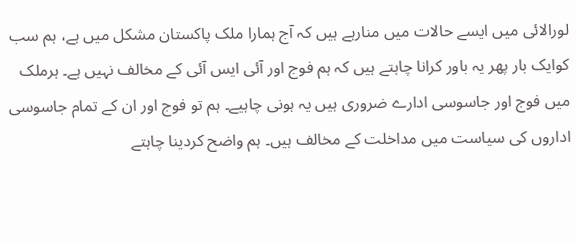لورالائی میں ایسے حالات میں منارہے ہیں کہ آج ہمارا ملک پاکستان مشکل میں ہے، ہم سب کوایک بار پھر یہ باور کرانا چاہتے ہیں کہ ہم فوج اور آئی ایس آئی کے مخالف نہیں ہے۔ ہرملک میں فوج اور جاسوسی ادارے ضروری ہیں یہ ہونی چاہیے۔ ہم تو فوج اور ان کے تمام جاسوسی اداروں کی سیاست میں مداخلت کے مخالف ہیں۔ ہم واضح کردینا چاہتے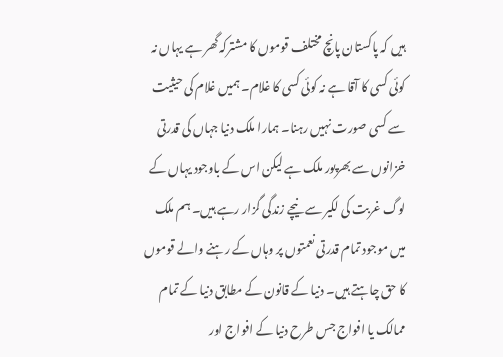ہیں کہ پاکستان پانچ مختلف قوموں کا مشترکہ گھر ہے یہاں نہ کوئی کسی کا آقا ہے نہ کوئی کسی کا غلام۔ ہمیں غلام کی حیثیت سے کسی صورت نہیں رہنا۔ ہمارا ملک دنیا جہاں کی قدرتی خزانوں سے بھرپور ملک ہے لیکن اس کے باوجود یہاں کے لوگ غربت کی لکیر سے نیچے زندگی گزار رہے ہیں۔ ہم ملک میں موجود تمام قدرتی نعمتوں پر وہاں کے رہنے والے قوموں کا حق چاہتے ہیں۔ دنیا کے قانون کے مطابق دنیا کے تمام ممالک یا افواج جس طرح دنیا کے افواج اور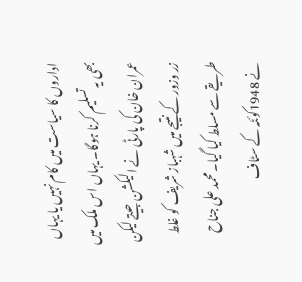اداروں کا سیاست میں کام نہیں یا یہاں بھی یہ تسلیم کرنا ہوگا۔ یہاں اس ملک میں عمران خان کی پارٹی نے الیکشن جیتے لیکن زر وزور کے نتیجے میں شہباز شریف کو غلط طریقے سے مسلط کیا گیا۔ محمد علی جناح نے 1948کوئٹہ کے سٹاف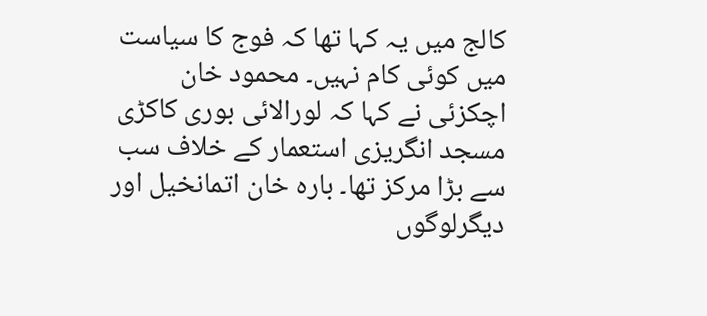کالج میں یہ کہا تھا کہ فوج کا سیاست میں کوئی کام نہیں۔ محمود خان اچکزئی نے کہا کہ لورالائی بوری کاکڑی مسجد انگریزی استعمار کے خلاف سب سے بڑا مرکز تھا۔ بارہ خان اتمانخیل اور دیگرلوگوں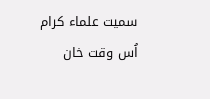سمیت علماء کرام اُس وقت خان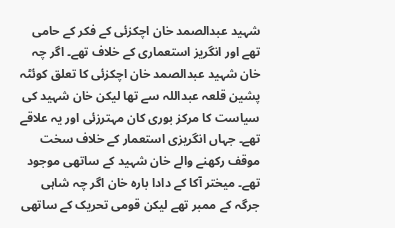شہید عبدالصمد خان اچکزئی کے فکر کے حامی تھے اور انگریز استعماری کے خلاف تھے۔ اگر چہ خان شہید عبدالصمد خان اچکزئی کا تعلق کوئٹہ پشین قلعہ عبداللہ سے تھا لیکن خان شہید کی سیاست کا مرکز بوری کان مہترزئی اور یہ علاقے تھے۔ جہاں انگریزی استعمار کے خلاف سخت موقف رکھنے والے خان شہید کے ساتھی موجود تھے۔ میختر آکا کے دادا بارہ خان اگر چہ شاہی جرگہ کے ممبر تھے لیکن قومی تحریک کے ساتھی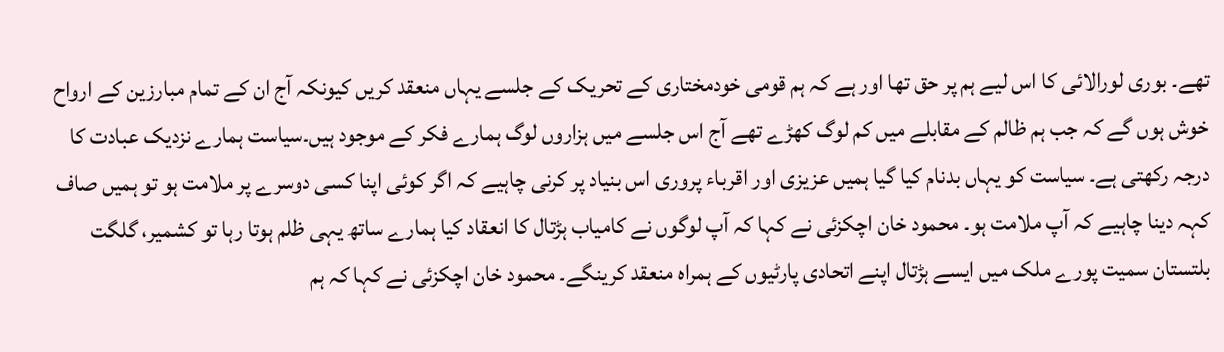تھے۔ بوری لورالائی کا اس لیے ہم پر حق تھا اور ہے کہ ہم قومی خودمختاری کے تحریک کے جلسے یہاں منعقد کریں کیونکہ آج ان کے تمام مبارزین کے ارواح خوش ہوں گے کہ جب ہم ظالم کے مقابلے میں کم لوگ کھڑے تھے آج اس جلسے میں ہزاروں لوگ ہمارے فکر کے موجود ہیں۔سیاست ہمارے نزدیک عبادت کا درجہ رکھتی ہے۔ سیاست کو یہاں بدنام کیا گیا ہمیں عزیزی اور اقرباء پروری اس بنیاد پر کرنی چاہیے کہ اگر کوئی اپنا کسی دوسرے پر ملامت ہو تو ہمیں صاف کہہ دینا چاہیے کہ آپ ملامت ہو۔ محمود خان اچکزئی نے کہا کہ آپ لوگوں نے کامیاب ہڑتال کا انعقاد کیا ہمارے ساتھ یہی ظلم ہوتا رہا تو کشمیر، گلگت بلتستان سمیت پورے ملک میں ایسے ہڑتال اپنے اتحادی پارٹیوں کے ہمراہ منعقد کرینگے۔ محمود خان اچکزئی نے کہا کہ ہم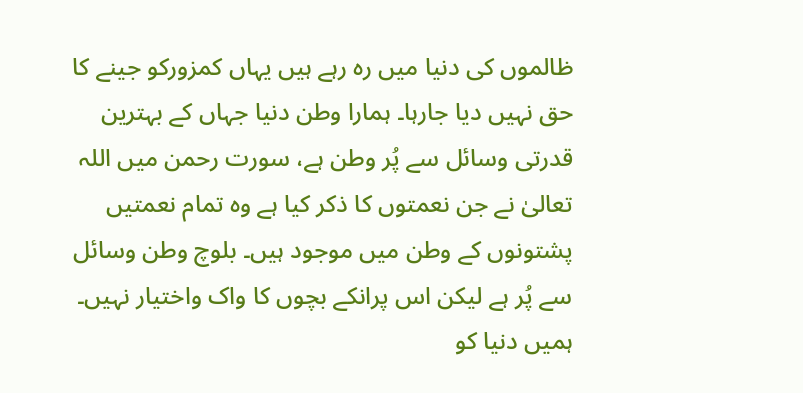ظالموں کی دنیا میں رہ رہے ہیں یہاں کمزورکو جینے کا حق نہیں دیا جارہا۔ ہمارا وطن دنیا جہاں کے بہترین قدرتی وسائل سے پُر وطن ہے، سورت رحمن میں اللہ تعالیٰ نے جن نعمتوں کا ذکر کیا ہے وہ تمام نعمتیں پشتونوں کے وطن میں موجود ہیں۔ بلوچ وطن وسائل سے پُر ہے لیکن اس پرانکے بچوں کا واک واختیار نہیں۔ ہمیں دنیا کو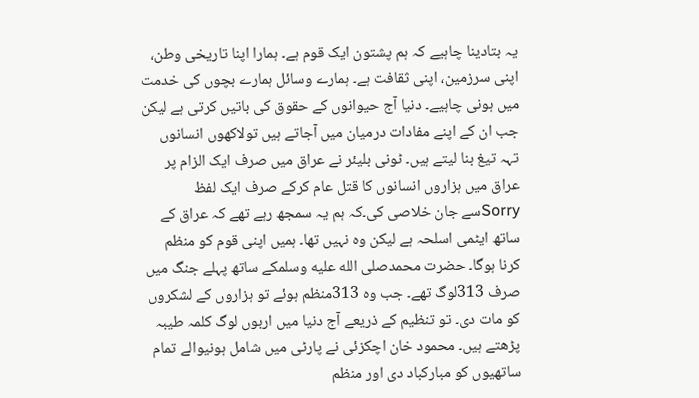یہ بتادینا چاہیے کہ ہم پشتون ایک قوم ہے۔ ہمارا اپنا تاریخی وطن، اپنی سرزمین، اپنی ثقافت ہے۔ ہمارے وسائل ہمارے بچوں کی خدمت میں ہونی چاہیے۔ دنیا آج حیوانوں کے حقوق کی باتیں کرتی ہے لیکن جب ان کے اپنے مفادات درمیان میں آجاتے ہیں تولاکھوں انسانوں تہہ تیغ بنا لیتے ہیں۔ ٹونی بلیئر نے عراق میں صرف ایک الزام پر عراق میں ہزاروں انسانوں کا قتل عام کرکے صرف ایک لفظ Sorryسے جان خلاصی کی۔کہ ہم یہ سمجھ رہے تھے کہ عراق کے ساتھ ایٹمی اسلحہ ہے لیکن وہ نہیں تھا۔ ہمیں اپنی قوم کو منظم کرنا ہوگا۔ حضرت محمدصلى الله عليه وسلمکے ساتھ پہلے جنگ میں صرف 313لوگ تھے۔ جب وہ 313منظم ہوئے تو ہزاروں کے لشکروں کو مات دی۔ تو تنظیم کے ذریعے آج دنیا میں اربوں لوگ کلمہ طیبہ پڑھتے ہیں۔ محمود خان اچکزئی نے پارٹی میں شامل ہونیوالے تمام ساتھیوں کو مبارکباد دی اور منظم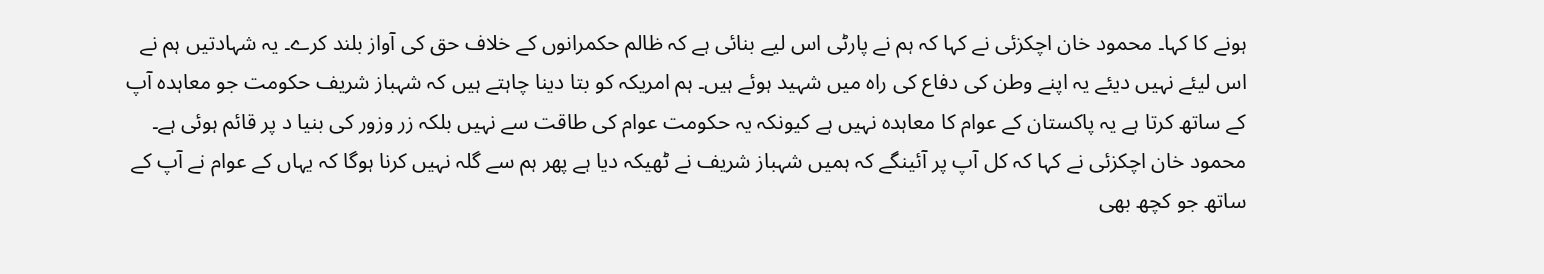ہونے کا کہا۔ محمود خان اچکزئی نے کہا کہ ہم نے پارٹی اس لیے بنائی ہے کہ ظالم حکمرانوں کے خلاف حق کی آواز بلند کرے۔ یہ شہادتیں ہم نے اس لیئے نہیں دیئے یہ اپنے وطن کی دفاع کی راہ میں شہید ہوئے ہیں۔ ہم امریکہ کو بتا دینا چاہتے ہیں کہ شہباز شریف حکومت جو معاہدہ آپ کے ساتھ کرتا ہے یہ پاکستان کے عوام کا معاہدہ نہیں ہے کیونکہ یہ حکومت عوام کی طاقت سے نہیں بلکہ زر وزور کی بنیا د پر قائم ہوئی ہے۔ محمود خان اچکزئی نے کہا کہ کل آپ پر آئینگے کہ ہمیں شہباز شریف نے ٹھیکہ دیا ہے پھر ہم سے گلہ نہیں کرنا ہوگا کہ یہاں کے عوام نے آپ کے ساتھ جو کچھ بھی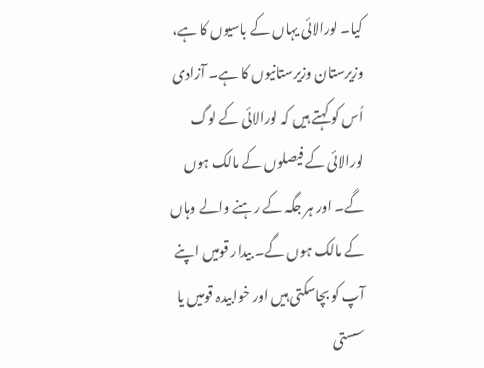کیا۔ لورالائی یہاں کے باسیوں کا ہے، وزیرستان وزیرستانیوں کا ہے۔ آزادی اُس کو کہتے ہیں کہ لورالائی کے لوگ لورالائی کے فیصلوں کے مالک ہوں گے۔ اور ہر جگہ کے رہنے والے وہاں کے مالک ہوں گے۔ بیدار قومیں اپنے آپ کو بچاسکتی ہیں اور خوابیدہ قومیں یا سستی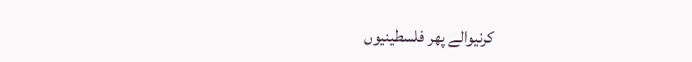کرنیوالے پھر فلسطینیوں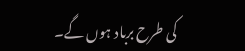کی طرح برباد ہوں گے۔